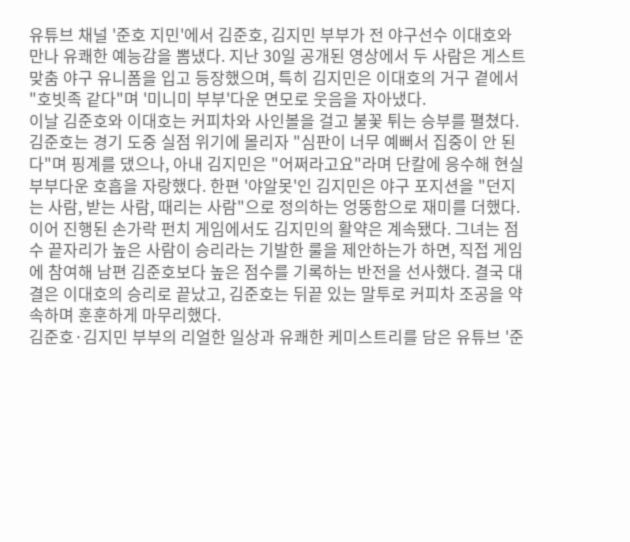유튜브 채널 '준호 지민'에서 김준호, 김지민 부부가 전 야구선수 이대호와 만나 유쾌한 예능감을 뽐냈다. 지난 30일 공개된 영상에서 두 사람은 게스트 맞춤 야구 유니폼을 입고 등장했으며, 특히 김지민은 이대호의 거구 곁에서 "호빗족 같다"며 '미니미 부부'다운 면모로 웃음을 자아냈다.
이날 김준호와 이대호는 커피차와 사인볼을 걸고 불꽃 튀는 승부를 펼쳤다. 김준호는 경기 도중 실점 위기에 몰리자 "심판이 너무 예뻐서 집중이 안 된다"며 핑계를 댔으나, 아내 김지민은 "어쩌라고요"라며 단칼에 응수해 현실 부부다운 호흡을 자랑했다. 한편 '야알못'인 김지민은 야구 포지션을 "던지는 사람, 받는 사람, 때리는 사람"으로 정의하는 엉뚱함으로 재미를 더했다.
이어 진행된 손가락 펀치 게임에서도 김지민의 활약은 계속됐다. 그녀는 점수 끝자리가 높은 사람이 승리라는 기발한 룰을 제안하는가 하면, 직접 게임에 참여해 남편 김준호보다 높은 점수를 기록하는 반전을 선사했다. 결국 대결은 이대호의 승리로 끝났고, 김준호는 뒤끝 있는 말투로 커피차 조공을 약속하며 훈훈하게 마무리했다.
김준호·김지민 부부의 리얼한 일상과 유쾌한 케미스트리를 담은 유튜브 '준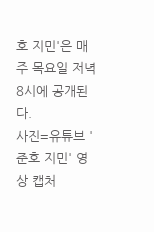호 지민'은 매주 목요일 저녁 8시에 공개된다.
사진=유튜브 '준호 지민' 영상 캡처